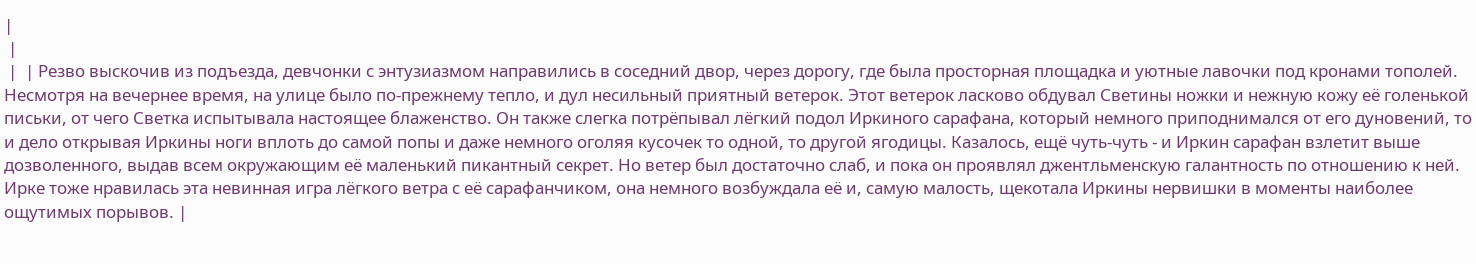|
 |
 |  | Резво выскочив из подъезда, девчонки с энтузиазмом направились в соседний двор, через дорогу, где была просторная площадка и уютные лавочки под кронами тополей. Несмотря на вечернее время, на улице было по-прежнему тепло, и дул несильный приятный ветерок. Этот ветерок ласково обдувал Светины ножки и нежную кожу её голенькой письки, от чего Светка испытывала настоящее блаженство. Он также слегка потрёпывал лёгкий подол Иркиного сарафана, который немного приподнимался от его дуновений, то и дело открывая Иркины ноги вплоть до самой попы и даже немного оголяя кусочек то одной, то другой ягодицы. Казалось, ещё чуть-чуть - и Иркин сарафан взлетит выше дозволенного, выдав всем окружающим её маленький пикантный секрет. Но ветер был достаточно слаб, и пока он проявлял джентльменскую галантность по отношению к ней. Ирке тоже нравилась эта невинная игра лёгкого ветра с её сарафанчиком, она немного возбуждала её и, самую малость, щекотала Иркины нервишки в моменты наиболее ощутимых порывов. |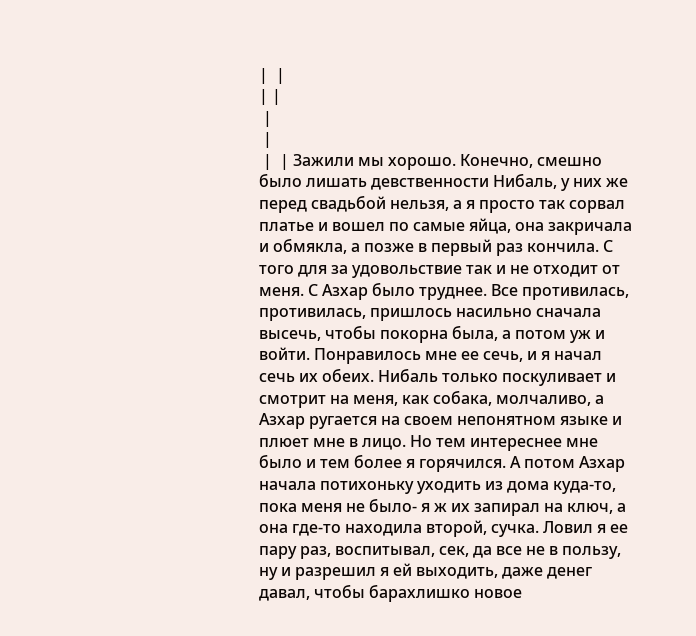|  |
| |
 |
 |
 |  | Зажили мы хорошо. Конечно, смешно было лишать девственности Нибаль, у них же перед свадьбой нельзя, а я просто так сорвал платье и вошел по самые яйца, она закричала и обмякла, а позже в первый раз кончила. С того для за удовольствие так и не отходит от меня. С Азхар было труднее. Все противилась, противилась, пришлось насильно сначала высечь, чтобы покорна была, а потом уж и войти. Понравилось мне ее сечь, и я начал сечь их обеих. Нибаль только поскуливает и смотрит на меня, как собака, молчаливо, а Азхар ругается на своем непонятном языке и плюет мне в лицо. Но тем интереснее мне было и тем более я горячился. А потом Азхар начала потихоньку уходить из дома куда-то, пока меня не было- я ж их запирал на ключ, а она где-то находила второй, сучка. Ловил я ее пару раз, воспитывал, сек, да все не в пользу, ну и разрешил я ей выходить, даже денег давал, чтобы барахлишко новое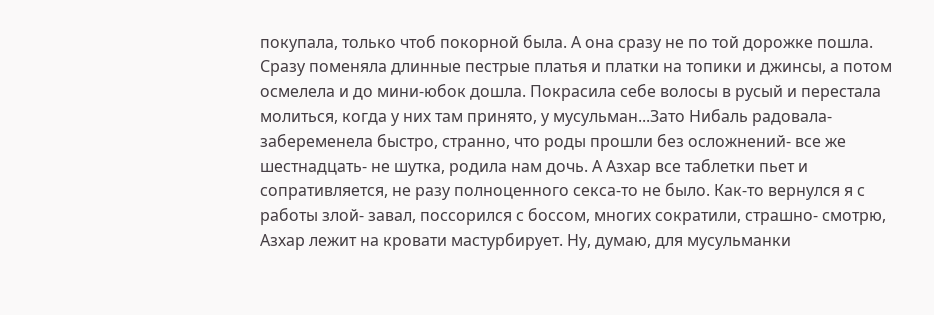покупала, только чтоб покорной была. А она сразу не по той дорожке пошла. Сразу поменяла длинные пестрые платья и платки на топики и джинсы, а потом осмелела и до мини-юбок дошла. Покрасила себе волосы в русый и перестала молиться, когда у них там принято, у мусульман...Зато Нибаль радовала- забеременела быстро, странно, что роды прошли без осложнений- все же шестнадцать- не шутка, родила нам дочь. А Азхар все таблетки пьет и сопративляется, не разу полноценного секса-то не было. Как-то вернулся я с работы злой- завал, поссорился с боссом, многих сократили, страшно- смотрю, Азхар лежит на кровати мастурбирует. Ну, думаю, для мусульманки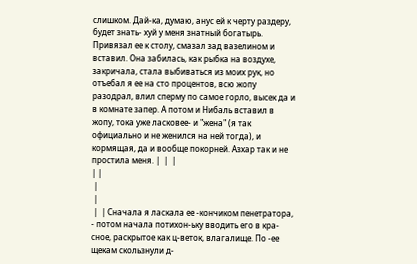слишком. Дай-ка, думаю, анус ей к черту раздеру, будет знать- хуй у меня знатный богатырь. Привязал ее к столу, смазал зад вазелином и вставил. Она забилась, как рыбка на воздухе, закричала, стала выбиваться из моих рук, но отъебал я ее на сто процентов, всю жопу разодрал, влил сперму по самое горло, высек да и в комнате запер. А потом и Нибаль вставил в жопу, тока уже ласковее- и "жена" (я так официально и не женился на ней тогда), и кормящая, да и вообще покорней. Азхар так и не простила меня. |  |  |
| |
 |
 |
 |  | Сначала я ласкала ее -кончиком пенетратора, - потом начала потихон-ьку вводить его в кра-сное, раскрытое как ц-веток, влагалище. По -ее щекам скользнули д-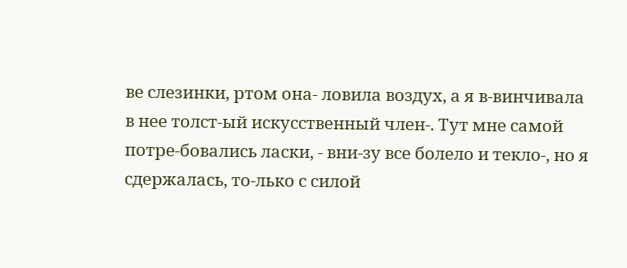ве слезинки, ртом она- ловила воздух, а я в-винчивала в нее толст-ый искусственный член-. Тут мне самой потре-бовались ласки, - вни-зу все болело и текло-, но я сдержалась, то-лько с силой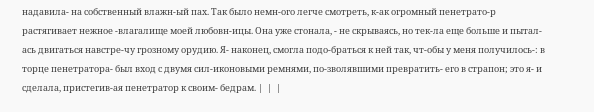надавила- на собственный влажн-ый пах. Так было немн-ого легче смотреть, к-ак огромный пенетрато-р растягивает нежное -влагалище моей любовн-ицы. Она уже стонала, - не скрываясь, но тек-ла еще больше и пытал-ась двигаться навстре-чу грозному орудию. Я- наконец, смогла подо-браться к ней так, чт-обы у меня получилось-: в торце пенетратора- был вход с двумя сил-иконовыми ремнями, по-зволявшими превратить- его в страпон; это я- и сделала, пристегив-ая пенетратор к своим- бедрам. |  |  |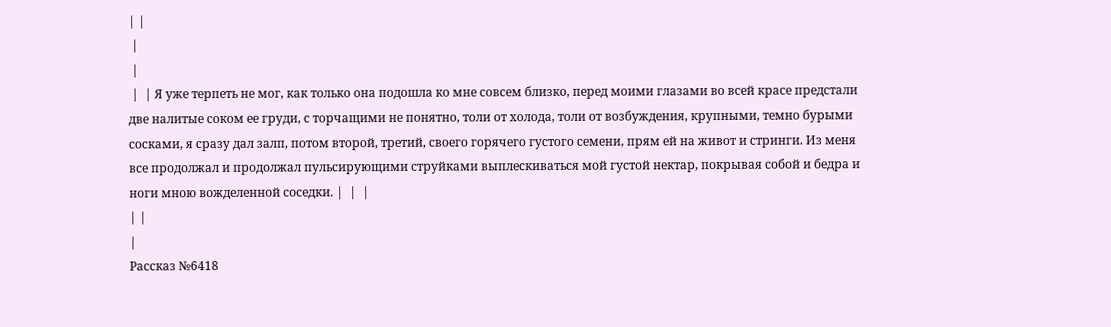| |
 |
 |
 |  | Я уже терпеть не мог, как только она подошла ко мне совсем близко, перед моими глазами во всей красе предстали две налитые соком ее груди, с торчащими не понятно, толи от холода, толи от возбуждения, крупными, темно бурыми сосками, я сразу дал залп, потом второй, третий, своего горячего густого семени, прям ей на живот и стринги. Из меня все продолжал и продолжал пульсирующими струйками выплескиваться мой густой нектар, покрывая собой и бедра и ноги мною вожделенной соседки. |  |  |
| |
|
Рассказ №6418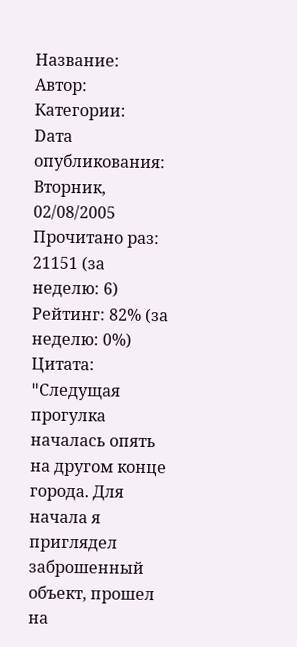Название:
Автор:
Категории:
Dата опубликования: Вторник, 02/08/2005
Прочитано раз: 21151 (за неделю: 6)
Рейтинг: 82% (за неделю: 0%)
Цитата: "Cледущая прогулка началась опять на другом конце города. Для начала я приглядел заброшенный объект, прошел на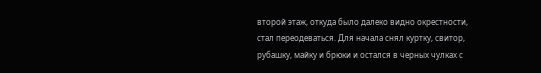второй этаж, откуда было далеко видно окрестности, стал переодеваться. Для начала снял куртку, свитор, рубашку, майку и брюки и остался в черных чулках с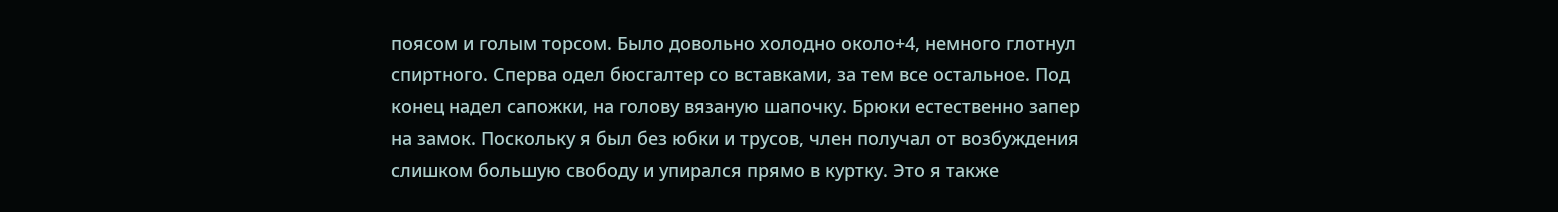поясом и голым торсом. Было довольно холодно около+4, немного глотнул спиртного. Сперва одел бюсгалтер со вставками, за тем все остальное. Под конец надел сапожки, на голову вязаную шапочку. Брюки естественно запер на замок. Поскольку я был без юбки и трусов, член получал от возбуждения слишком большую свободу и упирался прямо в куртку. Это я также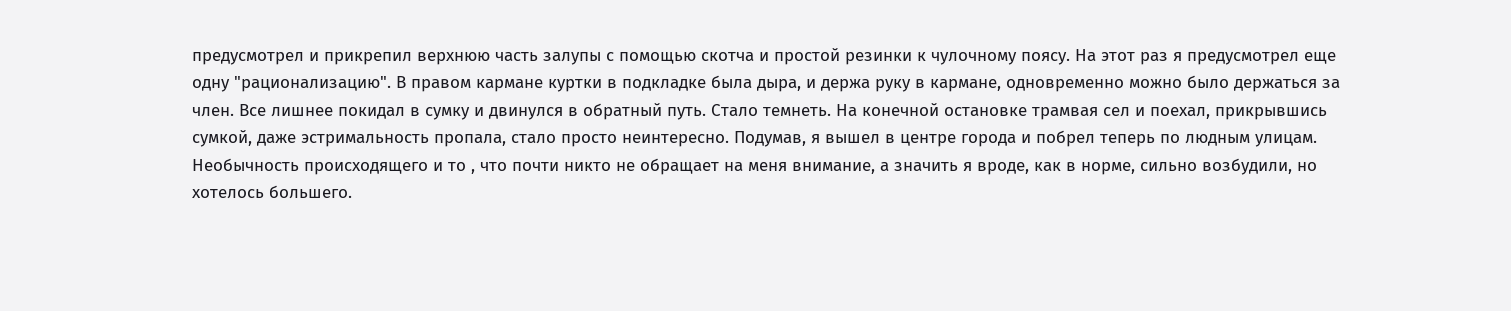предусмотрел и прикрепил верхнюю часть залупы с помощью скотча и простой резинки к чулочному поясу. На этот раз я предусмотрел еще одну "рационализацию". В правом кармане куртки в подкладке была дыра, и держа руку в кармане, одновременно можно было держаться за член. Все лишнее покидал в сумку и двинулся в обратный путь. Стало темнеть. На конечной остановке трамвая сел и поехал, прикрывшись сумкой, даже эстримальность пропала, стало просто неинтересно. Подумав, я вышел в центре города и побрел теперь по людным улицам. Необычность происходящего и то , что почти никто не обращает на меня внимание, а значить я вроде, как в норме, сильно возбудили, но хотелось большего.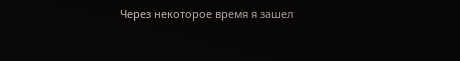Через некоторое время я зашел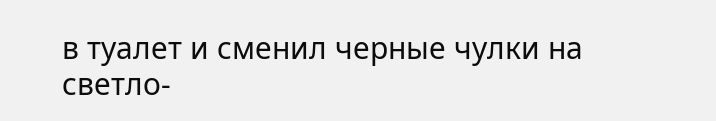в туалет и сменил черные чулки на светло-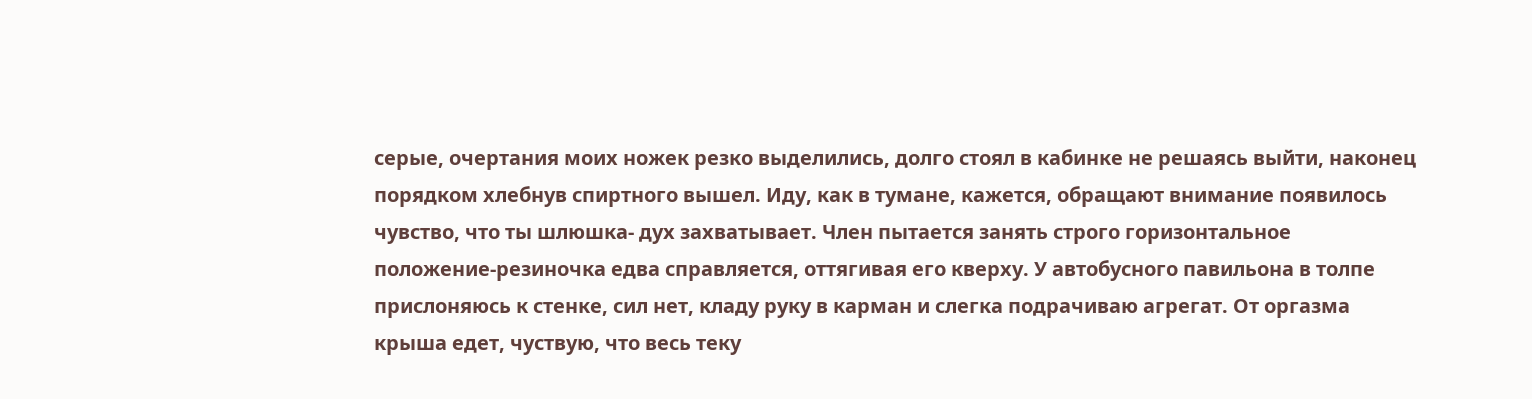серые, очертания моих ножек резко выделились, долго стоял в кабинке не решаясь выйти, наконец порядком хлебнув спиртного вышел. Иду, как в тумане, кажется, обращают внимание появилось чувство, что ты шлюшка- дух захватывает. Член пытается занять строго горизонтальное положение-резиночка едва справляется, оттягивая его кверху. У автобусного павильона в толпе прислоняюсь к стенке, сил нет, кладу руку в карман и слегка подрачиваю агрегат. От оргазма крыша едет, чуствую, что весь теку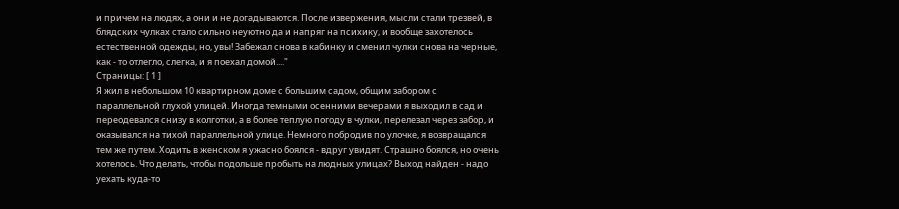и причем на людях, а они и не догадываются. После извержения, мысли стали трезвей, в блядских чулках стало сильно неуютно да и напряг на психику, и вообще захотелось естественной одежды, но, увы! Забежал снова в кабинку и сменил чулки снова на черные, как - то отлегло, слегка, и я поехал домой...."
Страницы: [ 1 ]
Я жил в небольшом 10 квартирном доме с большим садом, общим забором с параллельной глухой улицей. Иногда темными осенними вечерами я выходил в сад и переодевался снизу в колготки, а в более теплую погоду в чулки, перелезал через забор, и оказывался на тихой параллельной улице. Немного побродив по улочке, я возвращался тем же путем. Ходить в женском я ужасно боялся - вдруг увидят. Страшно боялся, но очень хотелось. Что делать, чтобы подольше пробыть на людных улицах? Выход найден - надо уехать куда-то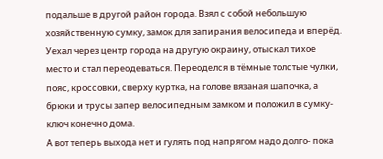подальше в другой район города. Взял с собой небольшую хозяйственную сумку, замок для запирания велосипеда и вперёд. Уехал через центр города на другую окраину, отыскал тихое место и стал переодеваться. Переоделся в тёмные толстые чулки, пояс, кроссовки, сверху куртка, на голове вязаная шапочка, а брюки и трусы запер велосипедным замком и положил в сумку-ключ конечно дома.
А вот теперь выхода нет и гулять под напрягом надо долго- пока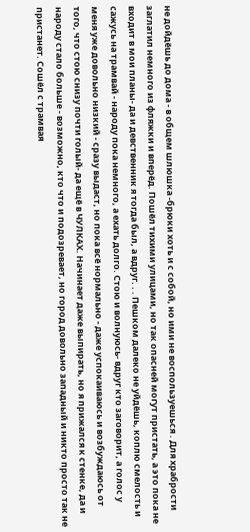не дойдёшь до дома - в общем шлюшка -брюки хоть и с собой, но ими не воспользуешься . Для храбрости заглатил немного из фляжки и вперёд. Пошёл тихими улицами, но так опасней могут пристать, а это пока не входит в мои планы- да и девственник я тогда был, а вдруг. . . Пешком далеко не уйдёшь, коплю смелость и сажусь на трамвай - народу пока немного, а ехать долго. Стою и волнуюсь- вдруг кто заговорит, а голос у меня уже довольно низкий - сразу выдаст, но пока всё нормально - даже успокаиваюсь и возбуждаюсь от того, что стою снизу почти голый- да ещё в ЧУЛКАХ. Начинает даже выпирать, но я прижался к стенке, да и народу стало больше - возможно, кто что и подозревает, но город довольно западный и никто просто так не пристанет. Сошёл с трамвая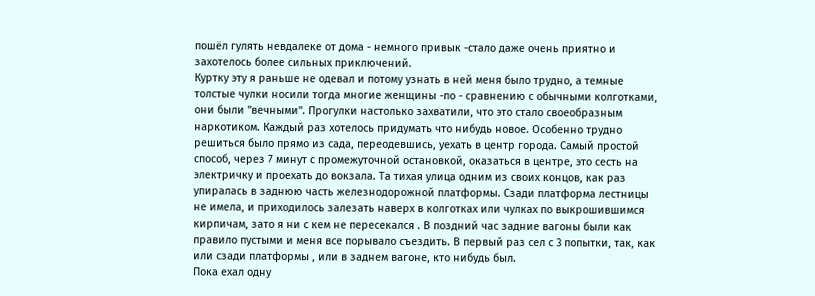пошёл гулять невдалеке от дома - немного привык -стало даже очень приятно и захотелось более сильных приключений.
Куртку эту я раньше не одевал и потому узнать в ней меня было трудно, а темные толстые чулки носили тогда многие женщины -по - сравнению с обычными колготками, они были "вечными". Прогулки настолько захватили, что это стало своеобразным наркотиком. Каждый раз хотелось придумать что нибудь новое. Особенно трудно решиться было прямо из сада, переодевшись, уехать в центр города. Самый простой способ, через 7 минут с промежуточной остановкой, оказаться в центре, это сесть на электричку и проехать до вокзала. Та тихая улица одним из своих концов, как раз упиралась в заднюю часть железнодорожной платформы. Сзади платформа лестницы не имела, и приходилось залезать наверх в колготках или чулках по выкрошившимся кирпичам, зато я ни с кем не пересекался . В поздний час задние вагоны были как правило пустыми и меня все порывало съездить. В первый раз сел с 3 попытки, так, как или сзади платформы , или в заднем вагоне, кто нибудь был.
Пока ехал одну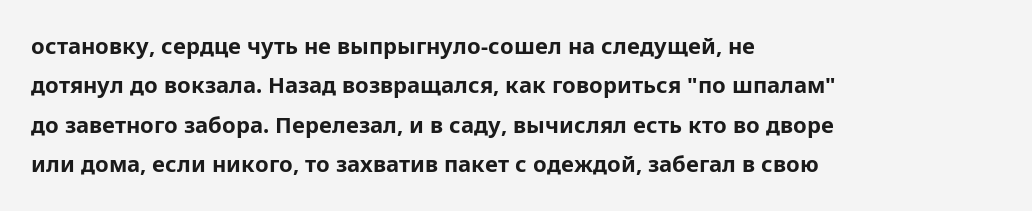остановку, сердце чуть не выпрыгнуло-сошел на следущей, не дотянул до вокзала. Назад возвращался, как говориться "по шпалам" до заветного забора. Перелезал, и в саду, вычислял есть кто во дворе или дома, если никого, то захватив пакет с одеждой, забегал в свою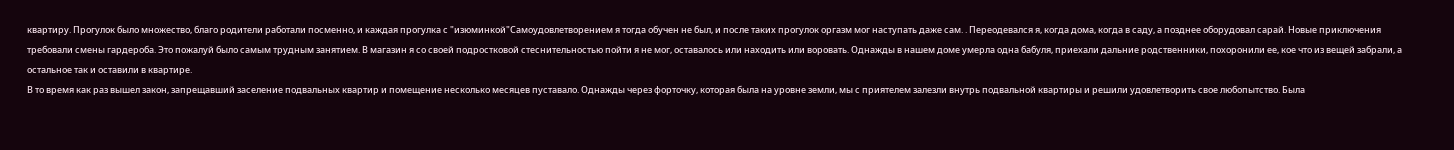квартиру. Прогулок было множество, благо родители работали посменно, и каждая прогулка с "изюминкой"Самоудовлетворением я тогда обучен не был, и после таких прогулок оргазм мог наступать даже сам. . Переодевался я, когда дома, когда в саду, а позднее оборудовал сарай. Новые приключения требовали смены гардероба. Это пожалуй было самым трудным занятием. В магазин я со своей подростковой стеснительностью пойти я не мог, оставалось или находить или воровать. Однажды в нашем доме умерла одна бабуля, приехали дальние родственники, похоронили ее, кое что из вещей забрали, а остальное так и оставили в квартире.
В то время как раз вышел закон, запрещавший заселение подвальных квартир и помещение несколько месяцев пуставало. Однажды через форточку, которая была на уровне земли, мы с приятелем залезли внутрь подвальной квартиры и решили удовлетворить свое любопытство. Была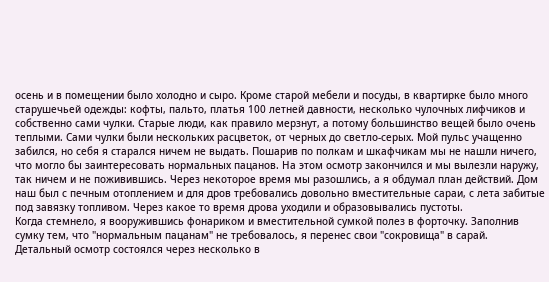осень и в помещении было холодно и сыро. Кроме старой мебели и посуды, в квартирке было много старушечьей одежды: кофты, пальто, платья 100 летней давности, несколько чулочных лифчиков и собственно сами чулки. Старые люди, как правило мерзнут, а потому большинство вещей было очень теплыми. Сами чулки были нескольких расцветок, от черных до светло-серых. Мой пульс учащенно забился, но себя я старался ничем не выдать. Пошарив по полкам и шкафчикам мы не нашли ничего, что могло бы заинтересовать нормальных пацанов. На этом осмотр закончился и мы вылезли наружу, так ничем и не поживившись. Через некоторое время мы разошлись, а я обдумал план действий. Дом наш был с печным отоплением и для дров требовались довольно вместительные сараи, с лета забитые под завязку топливом. Через какое то время дрова уходили и образовывались пустоты.
Когда стемнело, я вооружившись фонариком и вместительной сумкой полез в форточку. Заполнив сумку тем, что "нормальным пацанам" не требовалось, я перенес свои "сокровища" в сарай. Детальный осмотр состоялся через несколько в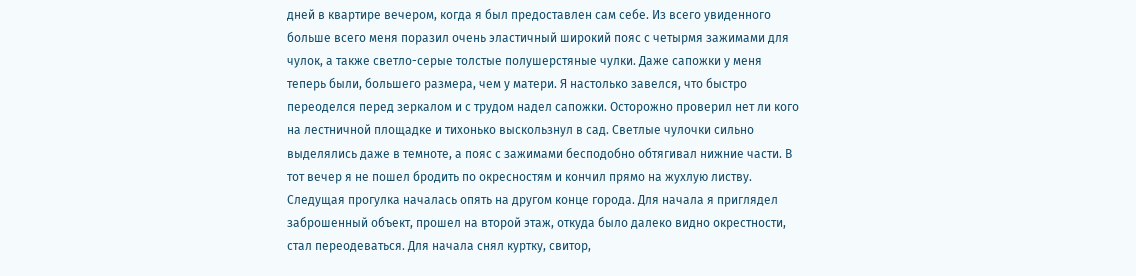дней в квартире вечером, когда я был предоставлен сам себе. Из всего увиденного больше всего меня поразил очень эластичный широкий пояс с четырмя зажимами для чулок, а также светло-серые толстые полушерстяные чулки. Даже сапожки у меня теперь были, большего размера, чем у матери. Я настолько завелся, что быстро переоделся перед зеркалом и с трудом надел сапожки. Осторожно проверил нет ли кого на лестничной площадке и тихонько выскользнул в сад. Светлые чулочки сильно выделялись даже в темноте, а пояс с зажимами бесподобно обтягивал нижние части. В тот вечер я не пошел бродить по окресностям и кончил прямо на жухлую листву.
Cледущая прогулка началась опять на другом конце города. Для начала я приглядел заброшенный объект, прошел на второй этаж, откуда было далеко видно окрестности, стал переодеваться. Для начала снял куртку, свитор,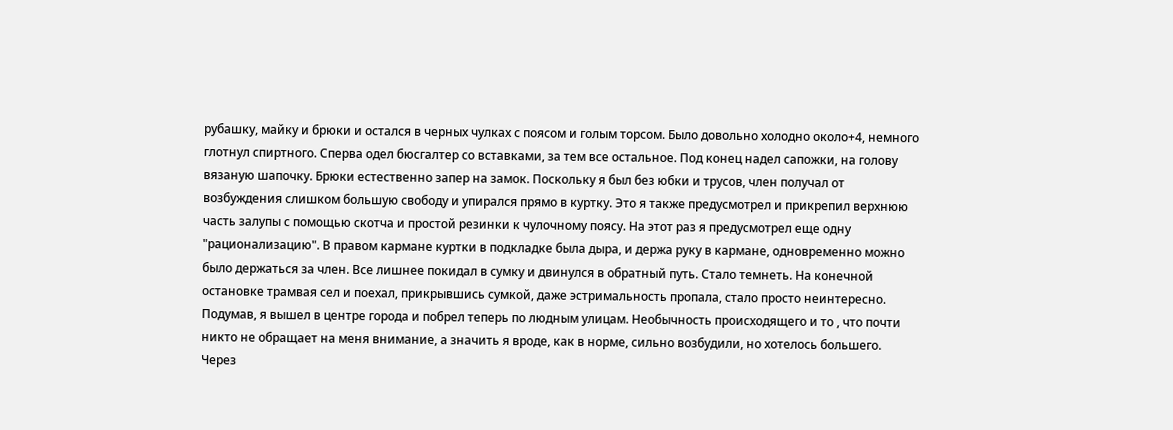рубашку, майку и брюки и остался в черных чулках с поясом и голым торсом. Было довольно холодно около+4, немного глотнул спиртного. Сперва одел бюсгалтер со вставками, за тем все остальное. Под конец надел сапожки, на голову вязаную шапочку. Брюки естественно запер на замок. Поскольку я был без юбки и трусов, член получал от возбуждения слишком большую свободу и упирался прямо в куртку. Это я также предусмотрел и прикрепил верхнюю часть залупы с помощью скотча и простой резинки к чулочному поясу. На этот раз я предусмотрел еще одну "рационализацию". В правом кармане куртки в подкладке была дыра, и держа руку в кармане, одновременно можно было держаться за член. Все лишнее покидал в сумку и двинулся в обратный путь. Стало темнеть. На конечной остановке трамвая сел и поехал, прикрывшись сумкой, даже эстримальность пропала, стало просто неинтересно. Подумав, я вышел в центре города и побрел теперь по людным улицам. Необычность происходящего и то , что почти никто не обращает на меня внимание, а значить я вроде, как в норме, сильно возбудили, но хотелось большего. Через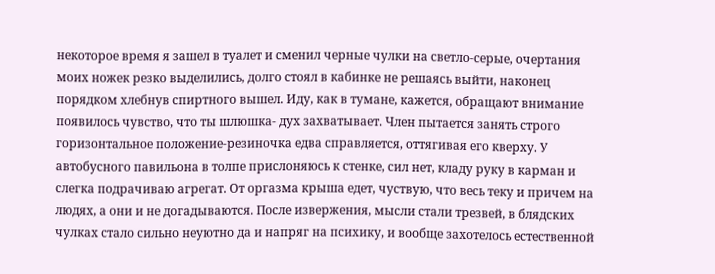некоторое время я зашел в туалет и сменил черные чулки на светло-серые, очертания моих ножек резко выделились, долго стоял в кабинке не решаясь выйти, наконец порядком хлебнув спиртного вышел. Иду, как в тумане, кажется, обращают внимание появилось чувство, что ты шлюшка- дух захватывает. Член пытается занять строго горизонтальное положение-резиночка едва справляется, оттягивая его кверху. У автобусного павильона в толпе прислоняюсь к стенке, сил нет, кладу руку в карман и слегка подрачиваю агрегат. От оргазма крыша едет, чуствую, что весь теку и причем на людях, а они и не догадываются. После извержения, мысли стали трезвей, в блядских чулках стало сильно неуютно да и напряг на психику, и вообще захотелось естественной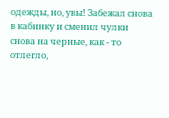одежды, но, увы! Забежал снова в кабинку и сменил чулки снова на черные, как - то отлегло,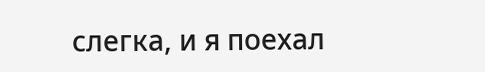слегка, и я поехал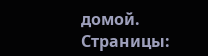домой.
Страницы: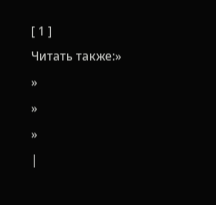[ 1 ]
Читать также:»
»
»
»
|